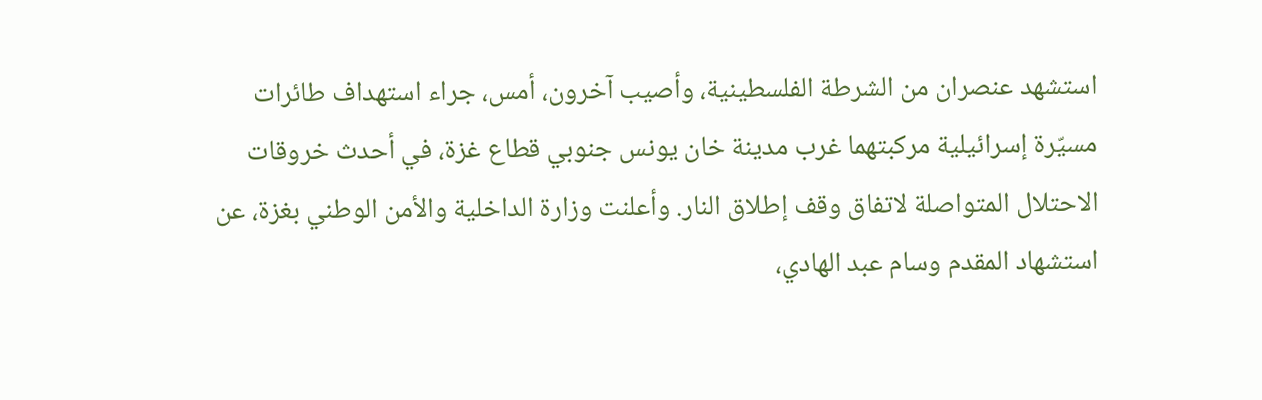استشهد عنصران من الشرطة الفلسطينية، وأصيب آخرون، أمس، جراء استهداف طائرات مسيّرة إسرائيلية مركبتهما غرب مدينة خان يونس جنوبي قطاع غزة، في أحدث خروقات الاحتلال المتواصلة لاتفاق وقف إطلاق النار. وأعلنت وزارة الداخلية والأمن الوطني بغزة، عن استشهاد المقدم وسام عبد الهادي،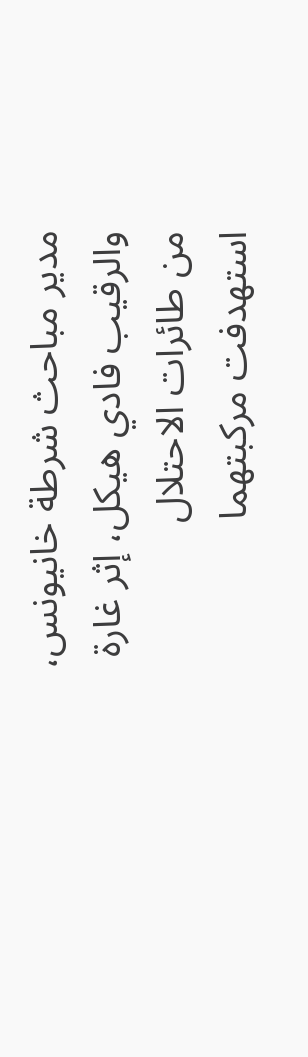مدير مباحث شرطة خانيونس، والرقيب فادي هيكل، إثر غارة من طائرات الاحتلال استهدفت مركبتهما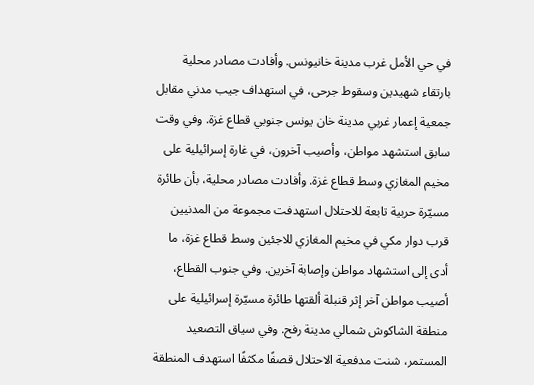في حي الأمل غرب مدينة خانيونس. وأفادت مصادر محلية بارتقاء شهيدين وسقوط جرحى، في استهداف جيب مدني مقابل جمعية إعمار غربي مدينة خان يونس جنوبي قطاع غزة. وفي وقت سابق استشهد مواطن، وأصيب آخرون، في غارة إسرائيلية على مخيم المغازي وسط قطاع غزة. وأفادت مصادر محلية، بأن طائرة مسيّرة حربية تابعة للاحتلال استهدفت مجموعة من المدنيين قرب دوار مكي في مخيم المغازي للاجئين وسط قطاع غزة، ما أدى إلى استشهاد مواطن وإصابة آخرين. وفي جنوب القطاع، أصيب مواطن آخر إثر قنبلة ألقتها طائرة مسيّرة إسرائيلية على منطقة الشاكوش شمالي مدينة رفح. وفي سياق التصعيد المستمر، شنت مدفعية الاحتلال قصفًا مكثفًا استهدف المنطقة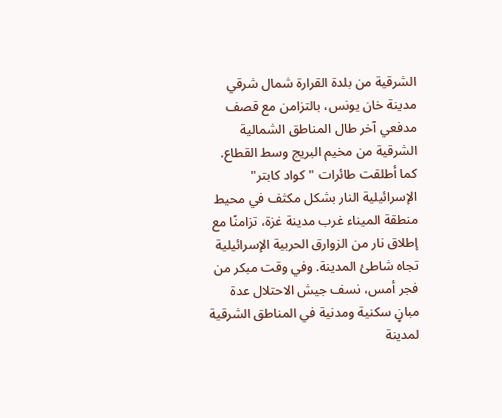الشرقية من بلدة القرارة شمال شرقي مدينة خان يونس، بالتزامن مع قصف مدفعي آخر طال المناطق الشمالية الشرقية من مخيم البريج وسط القطاع. كما أطلقت طائرات "كواد كابتر" الإسرائيلية النار بشكل مكثف في محيط منطقة الميناء غرب مدينة غزة، تزامنًا مع إطلاق نار من الزوارق الحربية الإسرائيلية تجاه شاطئ المدينة. وفي وقت مبكر من فجر أمس، نسف جيش الاحتلال عدة مبانٍ سكنية ومدنية في المناطق الشرقية لمدينة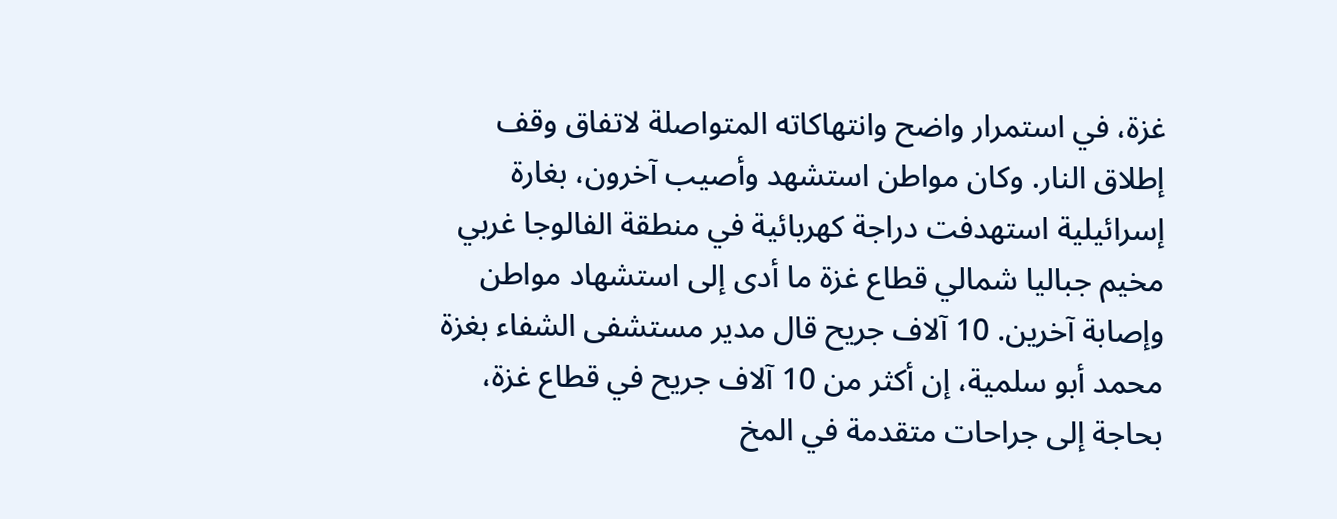غزة، في استمرار واضح وانتهاكاته المتواصلة لاتفاق وقف إطلاق النار. وكان مواطن استشهد وأصيب آخرون، بغارة إسرائيلية استهدفت دراجة كهربائية في منطقة الفالوجا غربي مخيم جباليا شمالي قطاع غزة ما أدى إلى استشهاد مواطن وإصابة آخرين. 10 آلاف جريح قال مدير مستشفى الشفاء بغزة محمد أبو سلمية، إن أكثر من 10 آلاف جريح في قطاع غزة، بحاجة إلى جراحات متقدمة في المخ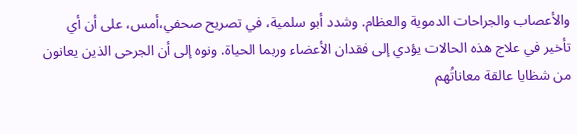والأعصاب والجراحات الدموية والعظام. وشدد أبو سلمية، في تصريح صحفي،أمس، على أن أي تأخير في علاج هذه الحالات يؤدي إلى فقدان الأعضاء وربما الحياة. ونوه إلى أن الجرحى الذين يعانون من شظايا عالقة معاناتُهم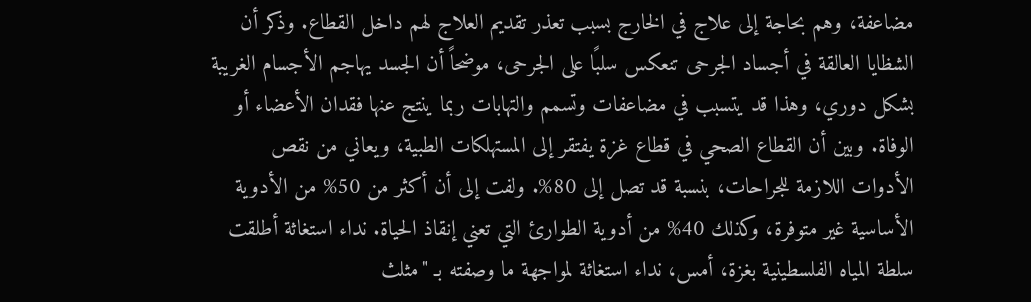مضاعفة، وهم بحاجة إلى علاج في الخارج بسبب تعذر تقديم العلاج لهم داخل القطاع. وذكر أن الشظايا العالقة في أجساد الجرحى تنعكس سلبًا على الجرحى، موضحاً أن الجسد يهاجم الأجسام الغريبة بشكل دوري، وهذا قد يتسبب في مضاعفات وتسمم والتهابات ربما ينتج عنها فقدان الأعضاء أو الوفاة. وبين أن القطاع الصحي في قطاع غزة يفتقر إلى المستهلكات الطبية، ويعاني من نقص الأدوات اللازمة للجراحات، بنسبة قد تصل إلى 80%. ولفت إلى أن أكثر من 50% من الأدوية الأساسية غير متوفرة، وكذلك 40% من أدوية الطوارئ التي تعني إنقاذ الحياة. نداء استغاثة أطلقت سلطة المياه الفلسطينية بغزة، أمس، نداء استغاثة لمواجهة ما وصفته بـ "مثلث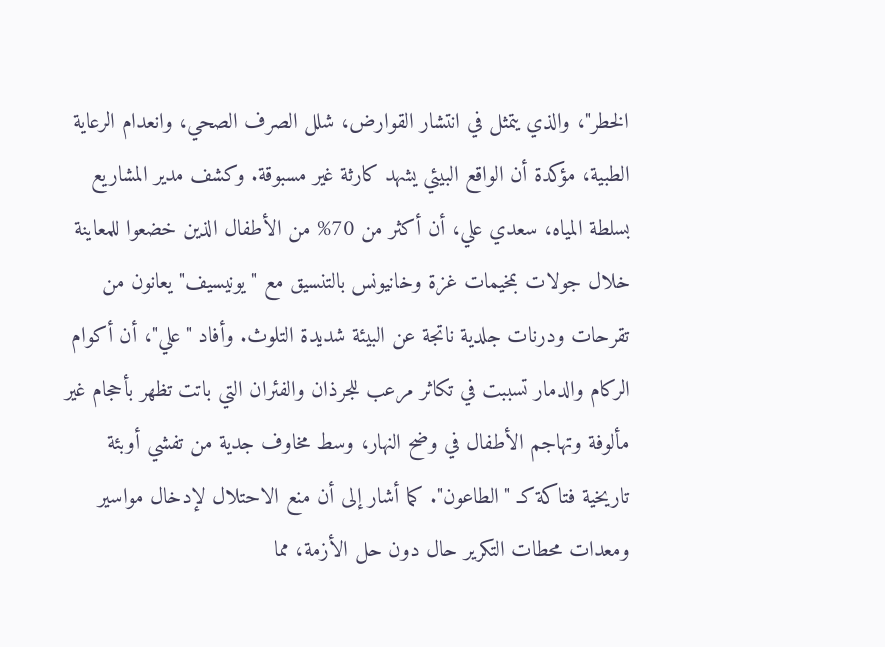الخطر"، والذي يتمثل في انتشار القوارض، شلل الصرف الصحي، وانعدام الرعاية الطبية، مؤكدة أن الواقع البيئي يشهد كارثة غير مسبوقة. وكشف مدير المشاريع بسلطة المياه، سعدي علي، أن أكثر من 70% من الأطفال الذين خضعوا للمعاينة خلال جولات بمخيمات غزة وخانيونس بالتنسيق مع "يونيسيف" يعانون من تقرحات ودرنات جلدية ناتجة عن البيئة شديدة التلوث. وأفاد "علي"، أن أكوام الركام والدمار تسببت في تكاثر مرعب للجرذان والفئران التي باتت تظهر بأحجام غير مألوفة وتهاجم الأطفال في وضح النهار، وسط مخاوف جدية من تفشي أوبئة تاريخية فتاكة كـ "الطاعون". كما أشار إلى أن منع الاحتلال لإدخال مواسير ومعدات محطات التكرير حال دون حل الأزمة، مما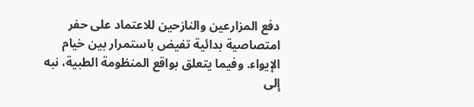دفع المزارعين والنازحين للاعتماد على حفر امتصاصية بدائية تفيض باستمرار بين خيام الإيواء. وفيما يتعلق بواقع المنظومة الطبية، نبه إلى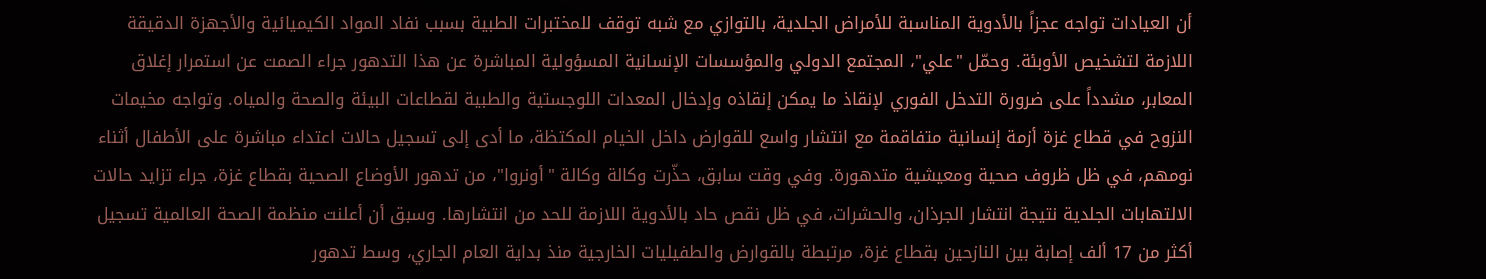أن العيادات تواجه عجزاً بالأدوية المناسبة للأمراض الجلدية، بالتوازي مع شبه توقف للمختبرات الطبية بسبب نفاد المواد الكيميائية والأجهزة الدقيقة اللازمة لتشخيص الأوبئة. وحمّل "علي"، المجتمع الدولي والمؤسسات الإنسانية المسؤولية المباشرة عن هذا التدهور جراء الصمت عن استمرار إغلاق المعابر، مشدداً على ضرورة التدخل الفوري لإنقاذ ما يمكن إنقاذه وإدخال المعدات اللوجستية والطبية لقطاعات البيئة والصحة والمياه. وتواجه مخيمات النزوح في قطاع غزة أزمة إنسانية متفاقمة مع انتشار واسع للقوارض داخل الخيام المكتظة، ما أدى إلى تسجيل حالات اعتداء مباشرة على الأطفال أثناء نومهم، في ظل ظروف صحية ومعيشية متدهورة. وفي وقت سابق، حذّرت وكالة وكالة "أونروا"، من تدهور الأوضاع الصحية بقطاع غزة، جراء تزايد حالات الالتهابات الجلدية نتيجة انتشار الجرذان، والحشرات، في ظل نقص حاد بالأدوية اللازمة للحد من انتشارها. وسبق أن أعلنت منظمة الصحة العالمية تسجيل أكثر من 17 ألف إصابة بين النازحين بقطاع غزة، مرتبطة بالقوارض والطفيليات الخارجية منذ بداية العام الجاري، وسط تدهور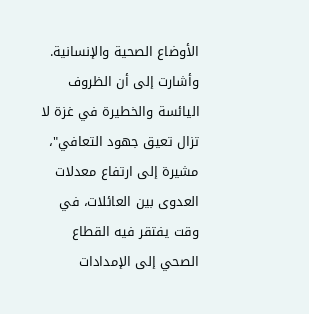الأوضاع الصحية والإنسانية. وأشارت إلى أن الظروف اليائسة والخطيرة في غزة لا تزال تعيق جهود التعافي"، مشيرة إلى ارتفاع معدلات العدوى بين العائلات، في وقت يفتقر فيه القطاع الصحي إلى الإمدادات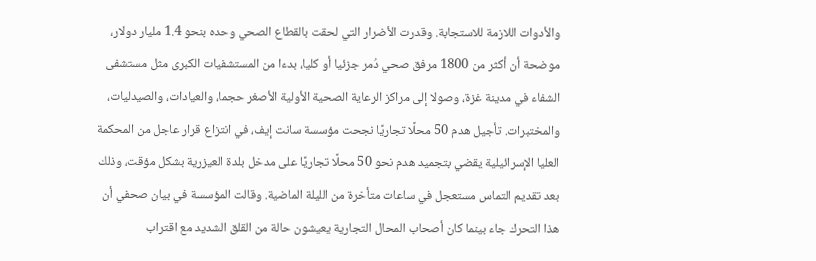والأدوات اللازمة للاستجابة. وقدرت الأضرار التي لحقت بالقطاع الصحي وحده بنحو 1.4 مليار دولار، موضحة أن أكثر من 1800 مرفق صحي دُمر جزئيا أو كليا، بدءا من المستشفيات الكبرى مثل مستشفى الشفاء في مدينة غزة، وصولا إلى مراكز الرعاية الصحية الأولية الأصغر حجما، والعيادات، والصيدليات، والمختبرات. تأجيل هدم 50 محلًا تجاريًا نجحت مؤسسة سانت إيف، في انتزاع قرار عاجل من المحكمة العليا الإسرائيلية يقضي بتجميد هدم نحو 50 محلًا تجاريًا على مدخل بلدة العيزرية بشكل مؤقت، وذلك بعد تقديم التماس مستعجل في ساعات متأخرة من الليلة الماضية. وقالت المؤسسة في بيان صحفي أن هذا التحرك جاء بينما كان أصحاب المحال التجارية يعيشون حالة من القلق الشديد مع اقتراب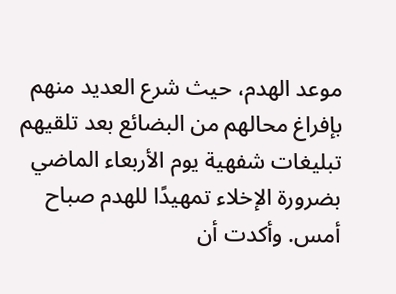موعد الهدم، حيث شرع العديد منهم بإفراغ محالهم من البضائع بعد تلقيهم تبليغات شفهية يوم الأربعاء الماضي بضرورة الإخلاء تمهيدًا للهدم صباح أمس. وأكدت أن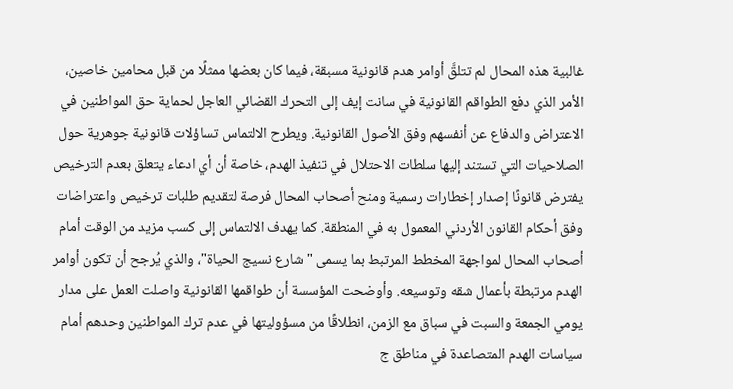غالبية هذه المحال لم تتلقَّ أوامر هدم قانونية مسبقة، فيما كان بعضها ممثلًا من قبل محامين خاصين، الأمر الذي دفع الطواقم القانونية في سانت إيف إلى التحرك القضائي العاجل لحماية حق المواطنين في الاعتراض والدفاع عن أنفسهم وفق الأصول القانونية. ويطرح الالتماس تساؤلات قانونية جوهرية حول الصلاحيات التي تستند إليها سلطات الاحتلال في تنفيذ الهدم، خاصة أن أي ادعاء يتعلق بعدم الترخيص يفترض قانونًا إصدار إخطارات رسمية ومنح أصحاب المحال فرصة لتقديم طلبات ترخيص واعتراضات وفق أحكام القانون الأردني المعمول به في المنطقة. كما يهدف الالتماس إلى كسب مزيد من الوقت أمام أصحاب المحال لمواجهة المخطط المرتبط بما يسمى "شارع نسيج الحياة"، والذي يُرجح أن تكون أوامر الهدم مرتبطة بأعمال شقه وتوسيعه. وأوضحت المؤسسة أن طواقمها القانونية واصلت العمل على مدار يومي الجمعة والسبت في سباق مع الزمن، انطلاقًا من مسؤوليتها في عدم ترك المواطنين وحدهم أمام سياسات الهدم المتصاعدة في مناطق ج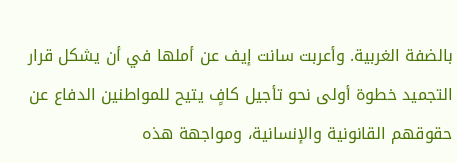بالضفة الغربية. وأعربت سانت إيف عن أملها في أن يشكل قرار التجميد خطوة أولى نحو تأجيل كافٍ يتيح للمواطنين الدفاع عن حقوقهم القانونية والإنسانية، ومواجهة هذه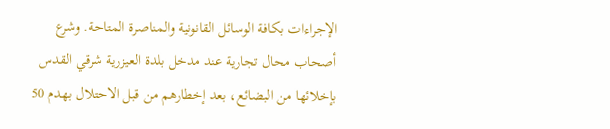الإجراءات بكافة الوسائل القانونية والمناصرة المتاحة. وشرع أصحاب محال تجارية عند مدخل بلدة العيزرية شرقي القدس بإخلائها من البضائع، بعد إخطارهم من قبل الاحتلال بهدم 50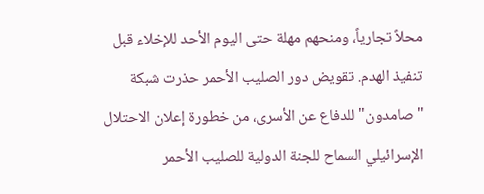محلاً تجارياً، ومنحهم مهلة حتى اليوم الأحد للإخلاء قبل تنفيذ الهدم. تقويض دور الصليب الأحمر حذرت شبكة "صامدون" للدفاع عن الأسرى، من خطورة إعلان الاحتلال الإسرائيلي السماح للجنة الدولية للصليب الأحمر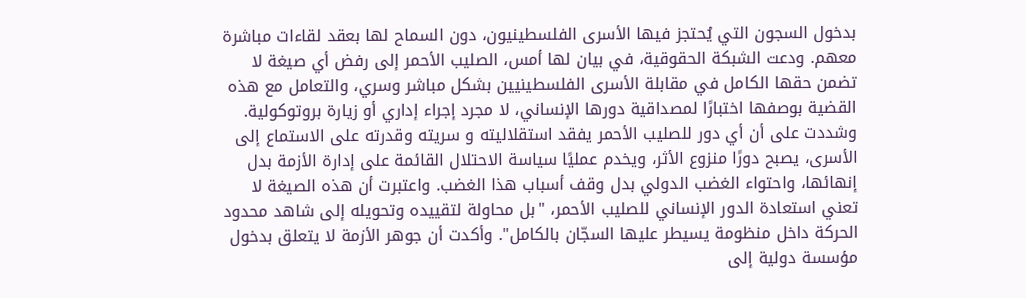بدخول السجون التي يُحتجز فيها الأسرى الفلسطينيون، دون السماح لها بعقد لقاءات مباشرة معهم. ودعت الشبكة الحقوقية، في بيان لها أمس، الصليب الأحمر إلى رفض أي صيغة لا تضمن حقها الكامل في مقابلة الأسرى الفلسطينيين بشكل مباشر وسري، والتعامل مع هذه القضية بوصفها اختبارًا لمصداقية دورها الإنساني، لا مجرد إجراء إداري أو زيارة بروتوكولية. وشددت على أن أي دور للصليب الأحمر يفقد استقلاليته و سريته وقدرته على الاستماع إلى الأسرى، يصبح دورًا منزوع الأثر، ويخدم عمليًا سياسة الاحتلال القائمة على إدارة الأزمة بدل إنهائها، واحتواء الغضب الدولي بدل وقف أسباب هذا الغضب. واعتبرت أن هذه الصيغة لا تعني استعادة الدور الإنساني للصليب الأحمر، "بل محاولة لتقييده وتحويله إلى شاهد محدود الحركة داخل منظومة يسيطر عليها السجّان بالكامل". وأكدت أن جوهر الأزمة لا يتعلق بدخول مؤسسة دولية إلى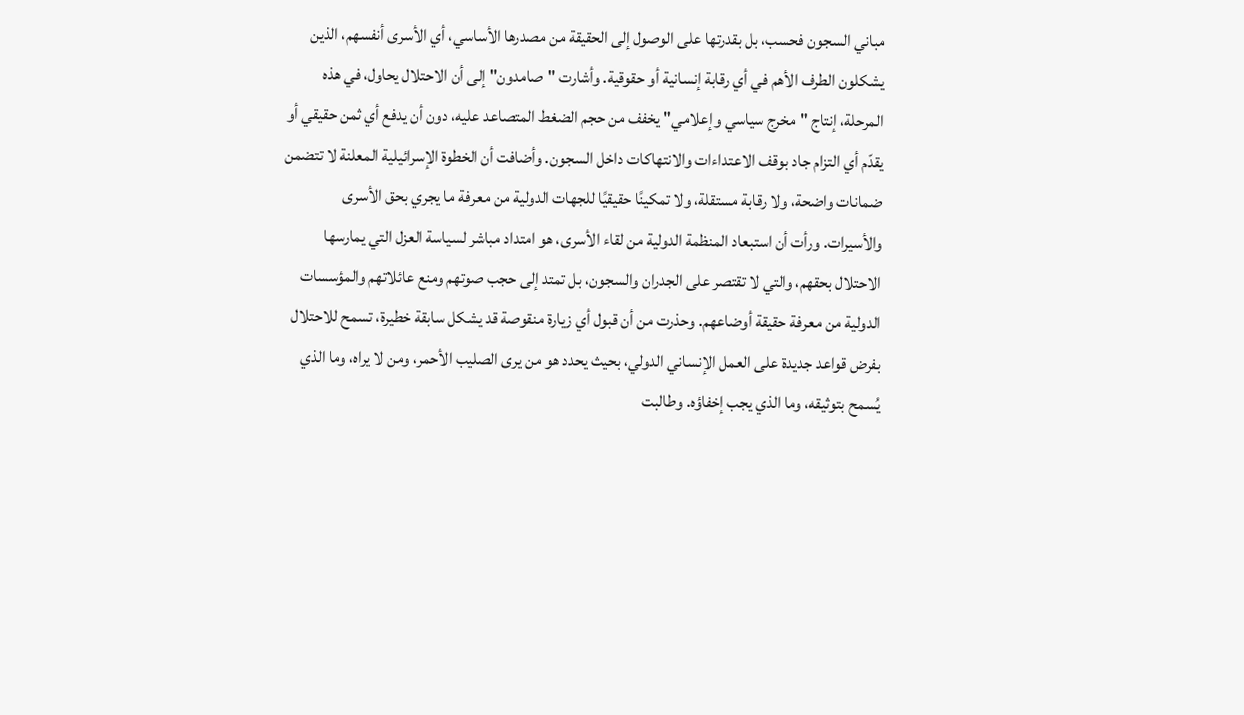مباني السجون فحسب، بل بقدرتها على الوصول إلى الحقيقة من مصدرها الأساسي، أي الأسرى أنفسهم، الذين يشكلون الطرف الأهم في أي رقابة إنسانية أو حقوقية. وأشارت "صامدون" إلى أن الاحتلال يحاول، في هذه المرحلة، إنتاج "مخرج سياسي وإعلامي" يخفف من حجم الضغط المتصاعد عليه، دون أن يدفع أي ثمن حقيقي أو يقدّم أي التزام جاد بوقف الاعتداءات والانتهاكات داخل السجون. وأضافت أن الخطوة الإسرائيلية المعلنة لا تتضمن ضمانات واضحة، ولا رقابة مستقلة، ولا تمكينًا حقيقيًا للجهات الدولية من معرفة ما يجري بحق الأسرى والأسيرات. ورأت أن استبعاد المنظمة الدولية من لقاء الأسرى، هو امتداد مباشر لسياسة العزل التي يمارسها الاحتلال بحقهم، والتي لا تقتصر على الجدران والسجون، بل تمتد إلى حجب صوتهم ومنع عائلاتهم والمؤسسات الدولية من معرفة حقيقة أوضاعهم. وحذرت من أن قبول أي زيارة منقوصة قد يشكل سابقة خطيرة، تسمح للاحتلال بفرض قواعد جديدة على العمل الإنساني الدولي، بحيث يحدد هو من يرى الصليب الأحمر، ومن لا يراه، وما الذي يُسمح بتوثيقه، وما الذي يجب إخفاؤه. وطالبت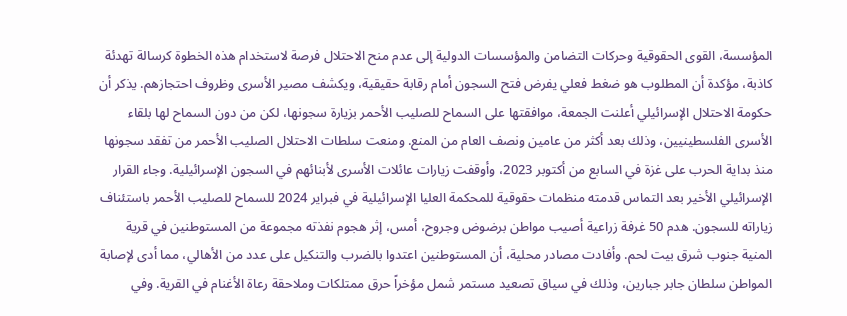المؤسسة، القوى الحقوقية وحركات التضامن والمؤسسات الدولية إلى عدم منح الاحتلال فرصة لاستخدام هذه الخطوة كرسالة تهدئة كاذبة، مؤكدة أن المطلوب هو ضغط فعلي يفرض فتح السجون أمام رقابة حقيقية، ويكشف مصير الأسرى وظروف احتجازهم. يذكر أن حكومة الاحتلال الإسرائيلي أعلنت الجمعة، موافقتها على السماح للصليب الأحمر بزيارة سجونها، لكن من دون السماح لها بلقاء الأسرى الفلسطينيين، وذلك بعد أكثر من عامين ونصف العام من المنع. ومنعت سلطات الاحتلال الصليب الأحمر من تفقد سجونها منذ بداية الحرب على غزة في السابع من أكتوبر 2023، وأوقفت زيارات عائلات الأسرى لأبنائهم في السجون الإسرائيلية. وجاء القرار الإسرائيلي الأخير بعد التماس قدمته منظمات حقوقية للمحكمة العليا الإسرائيلية في فبراير 2024 للسماح للصليب الأحمر باستئناف زياراته للسجون. هدم 50 غرفة زراعية أصيب مواطن برضوض وجروح، أمس، إثر هجوم نفذته مجموعة من المستوطنين في قرية المنية جنوب شرق بيت لحم. وأفادت مصادر محلية، أن المستوطنين اعتدوا بالضرب والتنكيل على عدد من الأهالي، مما أدى لإصابة المواطن سلطان جابر جبارين، وذلك في سياق تصعيد مستمر شمل مؤخراً حرق ممتلكات وملاحقة رعاة الأغنام في القرية. وفي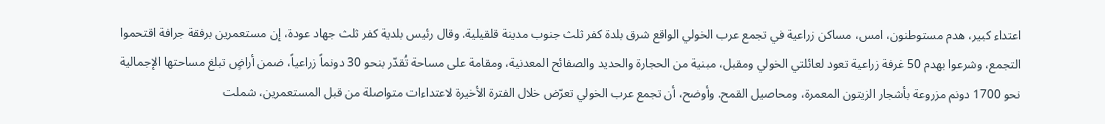اعتداء كبير، هدم مستوطنون، امس، مساكن زراعية في تجمع عرب الخولي الواقع شرق بلدة كفر ثلث جنوب مدينة قلقيلية. وقال رئيس بلدية كفر ثلث جهاد عودة، إن مستعمرين برفقة جرافة اقتحموا التجمع، وشرعوا بهدم 50 غرفة زراعية تعود لعائلتي الخولي ومقبل، مبنية من الحجارة والحديد والصفائح المعدنية، ومقامة على مساحة تُقدّر بنحو 30 دونماً زراعياً، ضمن أراضٍ تبلغ مساحتها الإجمالية نحو 1700 دونم مزروعة بأشجار الزيتون المعمرة، ومحاصيل القمح. وأوضح، أن تجمع عرب الخولي تعرّض خلال الفترة الأخيرة لاعتداءات متواصلة من قبل المستعمرين، شملت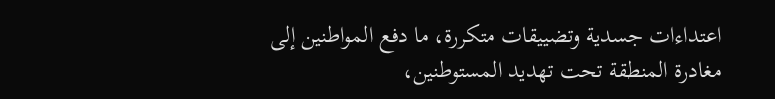اعتداءات جسدية وتضييقات متكررة، ما دفع المواطنين إلى مغادرة المنطقة تحت تهديد المستوطنين،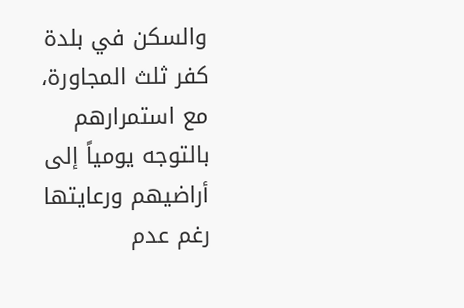والسكن في بلدة كفر ثلث المجاورة، مع استمرارهم بالتوجه يومياً إلى أراضيهم ورعايتها رغم عدم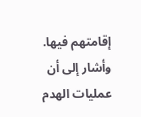إقامتهم فيها. وأشار إلى أن عمليات الهدم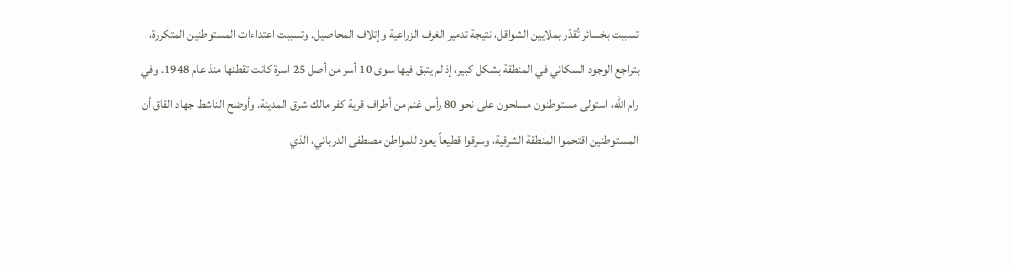تسببت بخسائر تُقدّر بملايين الشواقل، نتيجة تدمير الغرف الزراعية وإتلاف المحاصيل. وتسببت اعتداءات المستوطنين المتكررة، بتراجع الوجود السكاني في المنطقة بشكل كبير، إذ لم يتبق فيها سوى 10 أسر من أصل 25 اسرة كانت تقطنها منذ عام 1948. وفي رام الله، استولى مستوطنون مسلحون على نحو 80 رأس غنم من أطراف قرية كفر مالك شرق المدينة. وأوضح الناشط جهاد القاق أن المستوطنين اقتحموا المنطقة الشرقية، وسرقوا قطيعاً يعود للمواطن مصطفى الدرباني، الذي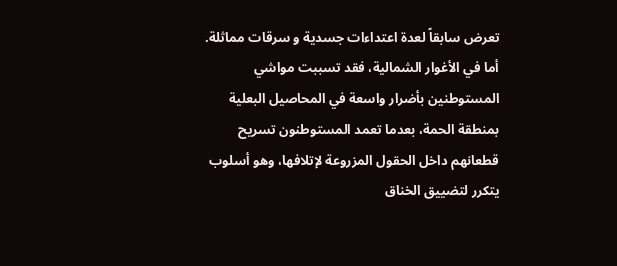تعرض سابقاً لعدة اعتداءات جسدية و سرقات مماثلة. أما في الأغوار الشمالية، فقد تسببت مواشي المستوطنين بأضرار واسعة في المحاصيل البعلية بمنطقة الحمة، بعدما تعمد المستوطنون تسريح قطعانهم داخل الحقول المزروعة لإتلافها، وهو أسلوب يتكرر لتضييق الخناق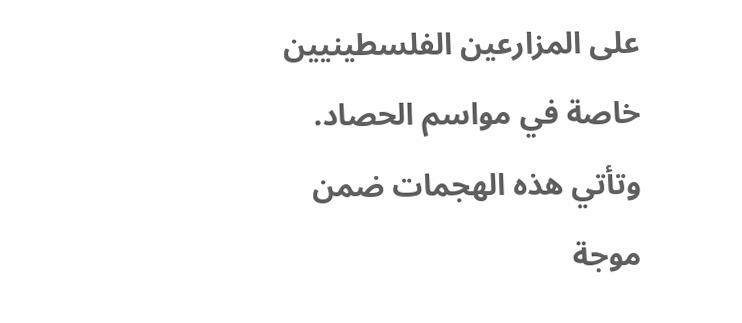على المزارعين الفلسطينيين خاصة في مواسم الحصاد. وتأتي هذه الهجمات ضمن موجة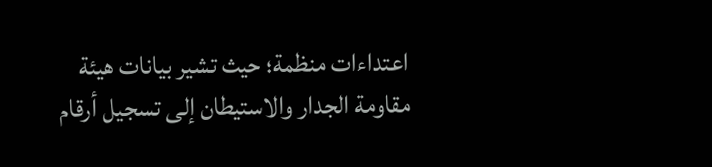اعتداءات منظمة؛ حيث تشير بيانات هيئة مقاومة الجدار والاستيطان إلى تسجيل أرقام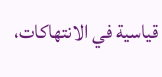قياسية في الانتهاكات،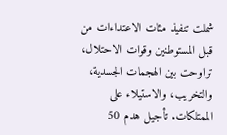شملت تنفيذ مئات الاعتداءات من قبل المستوطنين وقوات الاحتلال، تراوحت بين الهجمات الجسدية، والتخريب، والاستيلاء على الممتلكات. تأجيل هدم 50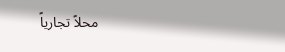محلاً تجارياً